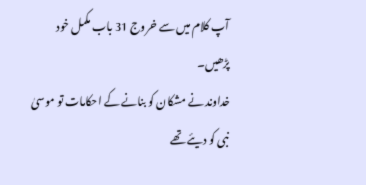آپ کلام میں سے خروج 31 باب مکمل خود پڑھیں۔
خداوند نے مشکان کو بنانے کے احکامات تو موسیٰ نبی کو دیئے تھے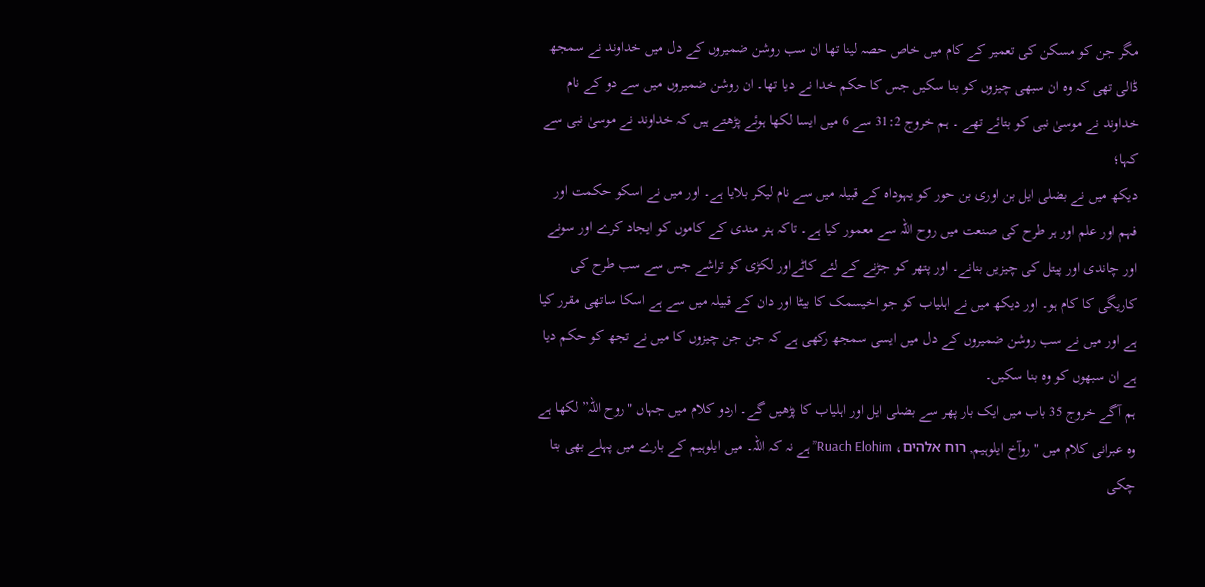مگر جن کو مسکن کی تعمیر کے کام میں خاص حصہ لینا تھا ان سب روشن ضمیروں کے دل میں خداوند نے سمجھ ڈالی تھی کہ وہ ان سبھی چیزوں کو بنا سکیں جس کا حکم خدا نے دیا تھا۔ ان روشن ضمیروں میں سے دو کے نام خداوند نے موسیٰ نبی کو بتائے تھے ۔ ہم خروج 31:2 سے 6 میں ایسا لکھا ہوئے پڑھتے ہیں کہ خداوند نے موسیٰ نبی سے کہا؛
دیکھ میں نے بضلی ایل بن اوری بن حور کو یہوداہ کے قبیلہ میں سے نام لیکر بلایا ہے۔ اور میں نے اسکو حکمت اور فہم اور علم اور ہر طرح کی صنعت میں روح اللہ سے معمور کیا ہے۔ تاکہ ہنر مندی کے کاموں کو ایجاد کرے اور سونے اور چاندی اور پیتل کی چیزیں بنانے۔ اور پتھر کو جڑنے کے لئے کاٹےاور لکڑی کو تراشے جس سے سب طرح کی کاریگی کا کام ہو۔ اور دیکھ میں نے اہلیاب کو جو اخیسمک کا بیٹا اور دان کے قبیلہ میں سے ہے اسکا ساتھی مقرر کیا ہے اور میں نے سب روشن ضمیروں کے دل میں ایسی سمجھ رکھی ہے کہ جن جن چیزوں کا میں نے تجھ کو حکم دیا ہے ان سبھوں کو وہ بنا سکیں۔
ہم آگے خروج 35 باب میں ایک بار پھر سے بضلی ایل اور اہلیاب کا پڑھیں گے۔ اردو کلام میں جہاں "روح اللہ” لکھا ہے وہ عبرانی کلام میں "روآخ ایلوہیم, רוח אלהים، Ruach Elohim” ہے نہ کہ اللہ۔ میں ایلوہیم کے بارے میں پہلے بھی بتا چکی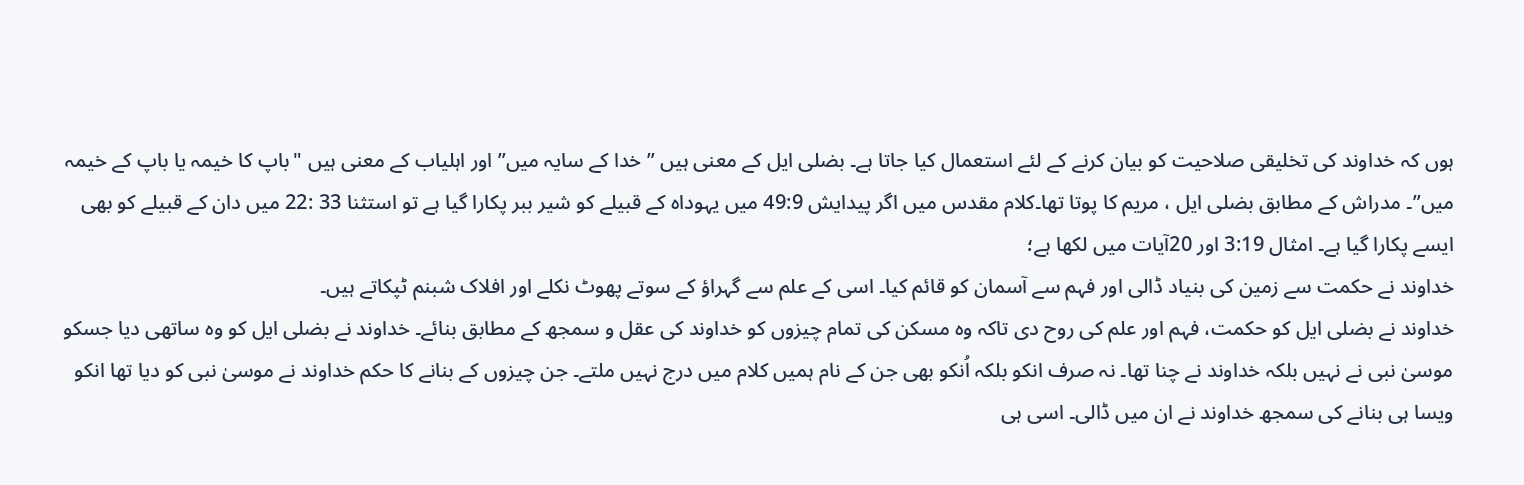ہوں کہ خداوند کی تخلیقی صلاحیت کو بیان کرنے کے لئے استعمال کیا جاتا ہے۔ بضلی ایل کے معنی ہیں ” خدا کے سایہ میں” اور اہلیاب کے معنی ہیں "باپ کا خیمہ یا باپ کے خیمہ میں”۔ مدراش کے مطابق بضلی ایل ، مریم کا پوتا تھا۔کلام مقدس میں اگر پیدایش 49:9 میں یہوداہ کے قبیلے کو شیر ببر پکارا گیا ہے تو استثنا 33 :22 میں دان کے قبیلے کو بھی ایسے پکارا گیا ہے۔ امثال 3:19 اور 20آیات میں لکھا ہے؛
خداوند نے حکمت سے زمین کی بنیاد ڈالی اور فہم سے آسمان کو قائم کیا۔ اسی کے علم سے گہراؤ کے سوتے پھوٹ نکلے اور افلاک شبنم ٹپکاتے ہیں۔
خداوند نے بضلی ایل کو حکمت، فہم اور علم کی روح دی تاکہ وہ مسکن کی تمام چیزوں کو خداوند کی عقل و سمجھ کے مطابق بنائے۔ خداوند نے بضلی ایل کو وہ ساتھی دیا جسکو موسیٰ نبی نے نہیں بلکہ خداوند نے چنا تھا۔ نہ صرف انکو بلکہ اُنکو بھی جن کے نام ہمیں کلام میں درج نہیں ملتے۔ جن چیزوں کے بنانے کا حکم خداوند نے موسیٰ نبی کو دیا تھا انکو ویسا ہی بنانے کی سمجھ خداوند نے ان میں ڈالی۔ اسی ہی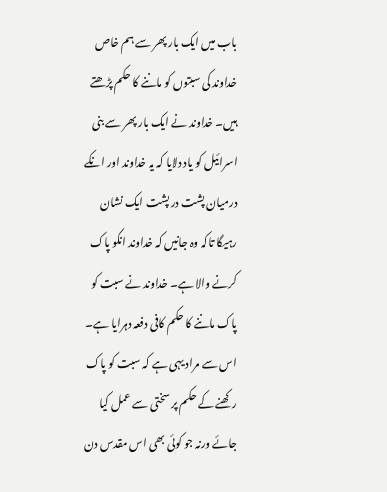باب میں ایک بار پھر سے ہم خاص خداوند کی سبتوں کو ماننے کا حکم پڑھتے ہیں۔ خداوند نے ایک بار پھر سے بنی اسرائیل کو یاد دلایا کہ یہ خداوند اور انکے درمیان پشت در پشت ایک نشان رہیگا تاکہ وہ جانیں کہ خداوند انکو پاک کرنے والا ہے۔ خداوند نے سبت کو پاک ماننے کا حکم کافی دفعہ دہرایا ہے۔ اس سے مراد یہی ہے کہ سبت کو پاک رکھنے کے حکم پر سختی سے عمل کیا جائے ورنہ جو کوئی بھی اس مقدس دن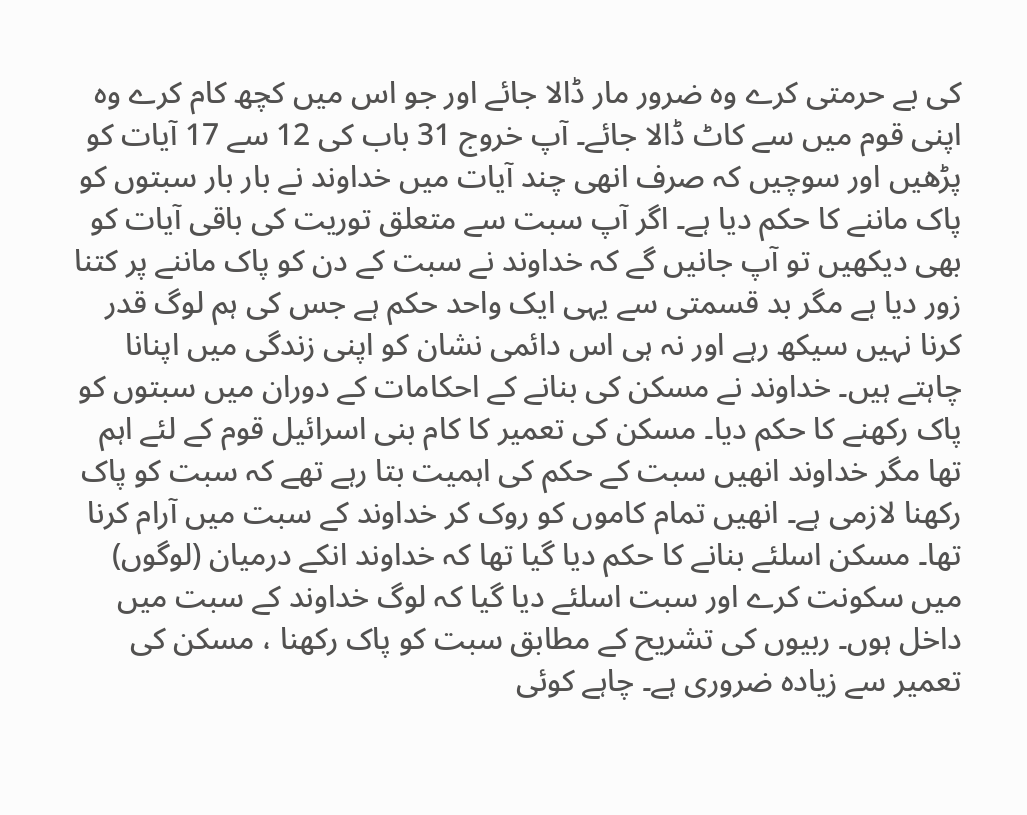کی بے حرمتی کرے وہ ضرور مار ڈالا جائے اور جو اس میں کچھ کام کرے وہ اپنی قوم میں سے کاٹ ڈالا جائے۔ آپ خروج 31 باب کی 12 سے 17 آیات کو پڑھیں اور سوچیں کہ صرف انھی چند آیات میں خداوند نے بار بار سبتوں کو پاک ماننے کا حکم دیا ہے۔ اگر آپ سبت سے متعلق توریت کی باقی آیات کو بھی دیکھیں تو آپ جانیں گے کہ خداوند نے سبت کے دن کو پاک ماننے پر کتنا زور دیا ہے مگر بد قسمتی سے یہی ایک واحد حکم ہے جس کی ہم لوگ قدر کرنا نہیں سیکھ رہے اور نہ ہی اس دائمی نشان کو اپنی زندگی میں اپنانا چاہتے ہیں۔ خداوند نے مسکن کی بنانے کے احکامات کے دوران میں سبتوں کو پاک رکھنے کا حکم دیا۔ مسکن کی تعمیر کا کام بنی اسرائیل قوم کے لئے اہم تھا مگر خداوند انھیں سبت کے حکم کی اہمیت بتا رہے تھے کہ سبت کو پاک رکھنا لازمی ہے۔ انھیں تمام کاموں کو روک کر خداوند کے سبت میں آرام کرنا تھا۔ مسکن اسلئے بنانے کا حکم دیا گیا تھا کہ خداوند انکے درمیان (لوگوں) میں سکونت کرے اور سبت اسلئے دیا گیا کہ لوگ خداوند کے سبت میں داخل ہوں۔ ربیوں کی تشریح کے مطابق سبت کو پاک رکھنا ، مسکن کی تعمیر سے زیادہ ضروری ہے۔ چاہے کوئی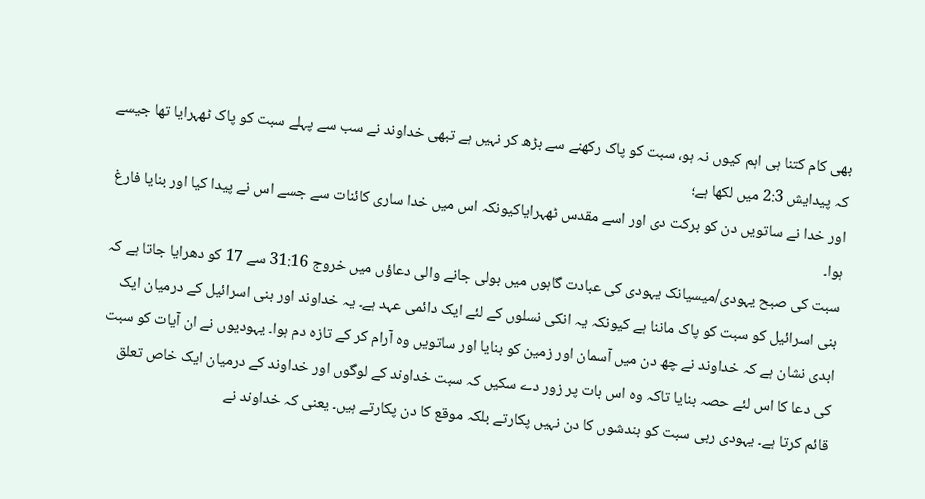بھی کام کتنا ہی اہم کیوں نہ ہو، سبت کو پاک رکھنے سے بڑھ کر نہیں ہے تبھی خداوند نے سب سے پہلے سبت کو پاک ٹھہرایا تھا جیسے کہ پیدایش 2:3 میں لکھا ہے؛
اور خدا نے ساتویں دن کو برکت دی اور اسے مقدس ٹھہرایاکیونکہ اس میں خدا ساری کائنات سے جسے اس نے پیدا کیا اور بنایا فارغ ہوا۔
سبت کی صبح یہودی/میسیانک یہودی کی عبادت گاہوں میں بولی جانے والی دعاؤں میں خروج 31:16 سے 17 کو دھرایا جاتا ہے کہ بنی اسرائیل کو سبت کو پاک ماننا ہے کیونکہ یہ انکی نسلوں کے لئے ایک دائمی عہد ہے۔ یہ خداوند اور بنی اسرائیل کے درمیان ایک ابدی نشان ہے کہ خداوند نے چھ دن میں آسمان اور زمین کو بنایا اور ساتویں وہ آرام کر کے تازہ دم ہوا۔ یہودیوں نے ان آیات کو سبت کی دعا کا اس لئے حصہ بنایا تاکہ وہ اس بات پر زور دے سکیں کہ سبت خداوند کے لوگوں اور خداوند کے درمیان ایک خاص تعلق قائم کرتا ہے۔ یہودی ربی سبت کو بندشوں کا دن نہیں پکارتے بلکہ موقع کا دن پکارتے ہیں۔ یعنی کہ خداوند نے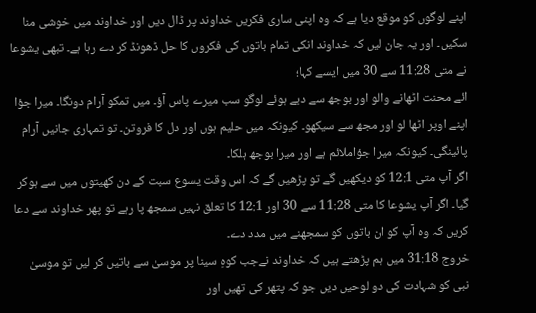اپنے لوگوں کو موقع دیا ہے کہ وہ اپنی ساری فکریں خداوند پر ڈال دیں اور خداوند میں خوشی منا سکیں۔ اور یہ جان لیں کہ خداوند انکی تمام باتوں کی فکروں کا حل ڈھونڈ کر دے رہا ہے۔ تبھی یشوعا نے متی 11:28 سے 30 میں ایسے کہا؛
ائے محنت اٹھانے والو اور بوجھ سے دبے ہوئے لوگو سب میرے پاس آؤ۔ میں تمکو آرام دونگا۔ میرا جؤا اپنے اوپر اٹھا لو اور مجھ سے سیکھو۔ کیونکہ میں حلیم ہوں اور دل کا فروتن۔ تو تمہاری جانیں آرام پائینگی۔ کیونکہ میرا جؤاملائم ہے اور میرا بوجھ ہلکا۔
اگر آپ متی 12:1 کو دیکھیں گے تو پڑھیں گے کہ اس وقت یسوع سبت کے دن کھیتوں میں سے ہوکر گیا۔ اگر آپ یشوعا کا متی 11:28 سے 30 اور 12:1 کا تعلق نہیں سمجھ پا رہے تو پھر خداوند سے دعا کریں کہ وہ آپ کو ان باتوں کو سمجھنے میں مدد دے۔
خروج 31:18 میں ہم پڑھتے ہیں کہ خداوند نےجب کوہِ سینا پر موسیٰ سے باتیں کر لیں تو موسیٰ نبی کو شہادت کی دو لوحیں دیں جو کہ پتھر کی تھیں اور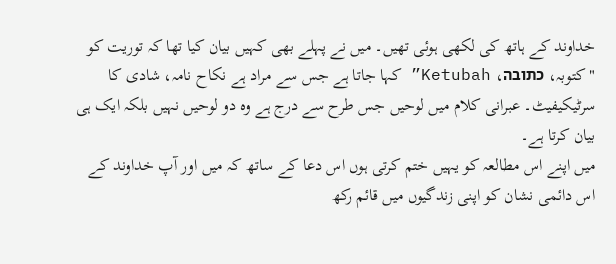خداوند کے ہاتھ کی لکھی ہوئی تھیں۔ میں نے پہلے بھی کہیں بیان کیا تھا کہ توریت کو "کتوبہ، כתובה، Ketubah” کہا جاتا ہے جس سے مراد ہے نکاح نامہ، شادی کا سرٹیکیفیٹ۔ عبرانی کلام میں لوحیں جس طرح سے درج ہے وہ دو لوحیں نہیں بلکہ ایک ہی بیان کرتا ہے۔
میں اپنے اس مطالعہ کو یہیں ختم کرتی ہوں اس دعا کے ساتھ کہ میں اور آپ خداوند کے اس دائمی نشان کو اپنی زندگیوں میں قائم رکھ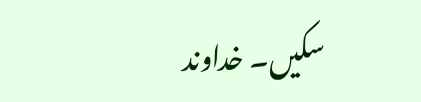سکیں۔ خداوند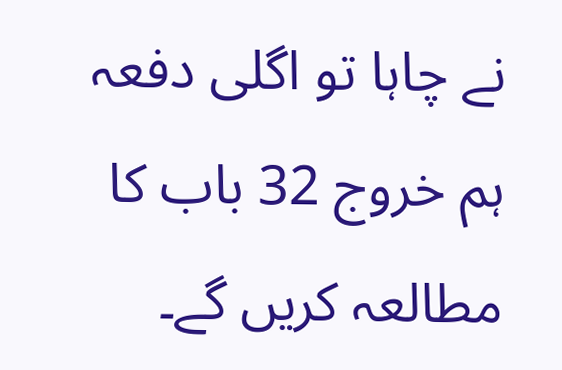نے چاہا تو اگلی دفعہ ہم خروج 32 باب کا مطالعہ کریں گے۔